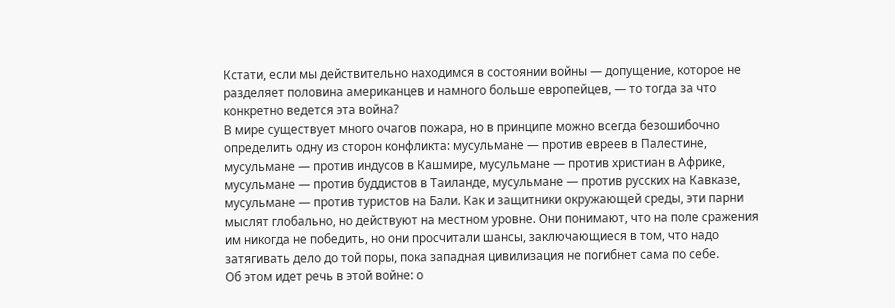Кстати, если мы действительно находимся в состоянии войны — допущение, которое не разделяет половина американцев и намного больше европейцев, — то тогда за что конкретно ведется эта война?
В мире существует много очагов пожара, но в принципе можно всегда безошибочно определить одну из сторон конфликта: мусульмане — против евреев в Палестине, мусульмане — против индусов в Кашмире, мусульмане — против христиан в Африке, мусульмане — против буддистов в Таиланде, мусульмане — против русских на Кавказе, мусульмане — против туристов на Бали. Как и защитники окружающей среды, эти парни мыслят глобально, но действуют на местном уровне. Они понимают, что на поле сражения им никогда не победить, но они просчитали шансы, заключающиеся в том, что надо затягивать дело до той поры, пока западная цивилизация не погибнет сама по себе.
Об этом идет речь в этой войне: о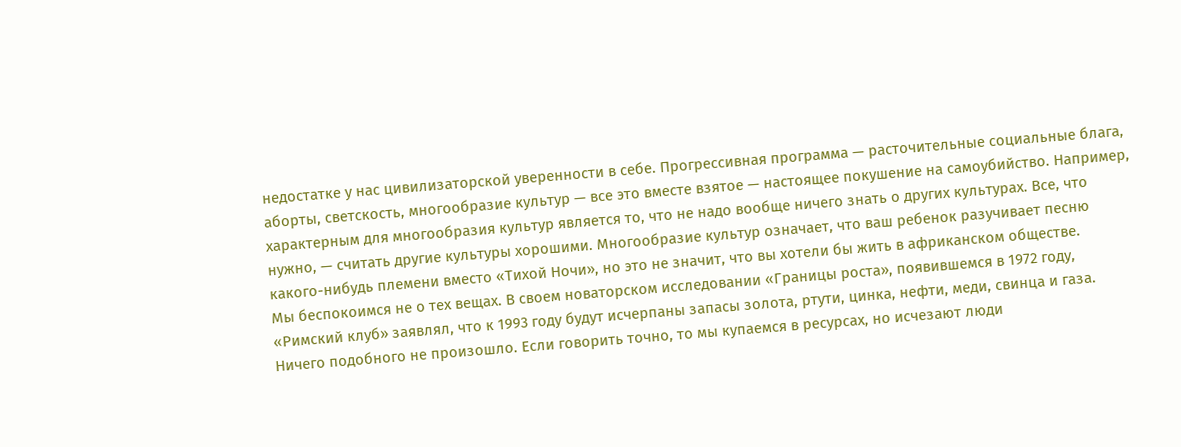недостатке у нас цивилизаторской уверенности в себе. Прогрессивная программа — расточительные социальные блага, аборты, светскость, многообразие культур — все это вместе взятое — настоящее покушение на самоубийство. Например, характерным для многообразия культур является то, что не надо вообще ничего знать о других культурах. Все, что нужно, — считать другие культуры хорошими. Многообразие культур означает, что ваш ребенок разучивает песню какого-нибудь племени вместо «Тихой Ночи», но это не значит, что вы хотели бы жить в африканском обществе.
Мы беспокоимся не о тех вещах. В своем новаторском исследовании «Границы роста», появившемся в 1972 году, «Римский клуб» заявлял, что к 1993 году будут исчерпаны запасы золота, ртути, цинка, нефти, меди, свинца и газа. Ничего подобного не произошло. Если говорить точно, то мы купаемся в ресурсах, но исчезают люди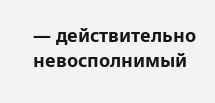— действительно невосполнимый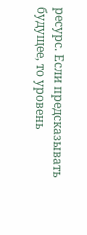ресурс. Если предсказывать будущее, то уровень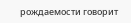рождаемости говорит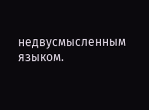недвусмысленным языком.